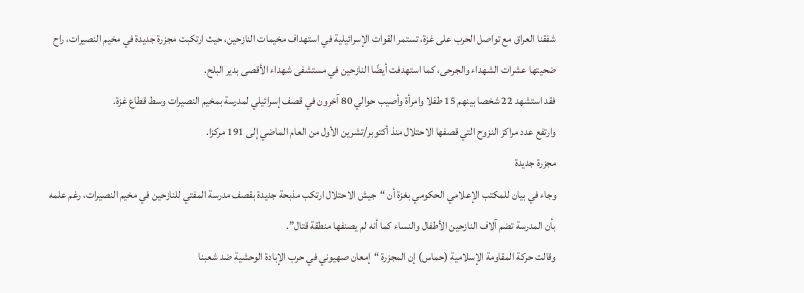شفقنا العراق مع تواصل الحرب على غزة، تستمر القوات الإسرائيلية في استهداف مخيمات النازحين، حيث ارتكبت مجزرة جديدة في مخيم النصيرات، راح ضحيتها عشرات الشهداء والجرحى، كما استهدفت أيضًا النازحين في مستشفى شهداء الأقصى بدير البلح.
فقد استشهد 22 شخصا بينهم 15 طفلا وامرأة وأصيب حوالي 80 آخرون في قصف إسرائيلي لمدرسة بمخيم النصيرات وسط قطاع غزة.
وارتفع عدد مراكز النزوح التي قصفها الاحتلال منذ أكتوبر/تشرين الأول من العام الماضي إلى 191 مركزا.
مجزرة جديدة
وجاء في بيان للمكتب الإعلامي الحكومي بغزة أن “جيش الاحتلال ارتكب مذبحة جديدة بقصف مدرسة المفتي للنازحين في مخيم النصيرات، رغم علمه بأن المدرسة تضم آلاف النازحين الأطفال والنساء كما أنه لم يصنفها منطقة قتال”.
وقالت حركة المقاومة الإسلامية (حماس) إن المجزرة “إمعان صهيوني في حرب الإبادة الوحشية ضد شعبنا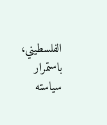الفلسطيني، باستمرار سياسته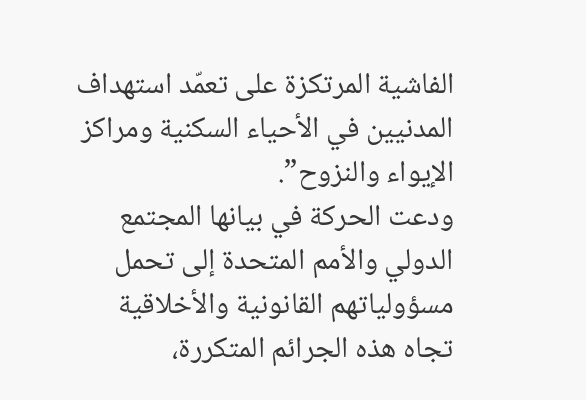الفاشية المرتكزة على تعمّد استهداف المدنيين في الأحياء السكنية ومراكز الإيواء والنزوح”.
ودعت الحركة في بيانها المجتمع الدولي والأمم المتحدة إلى تحمل مسؤولياتهم القانونية والأخلاقية تجاه هذه الجرائم المتكررة،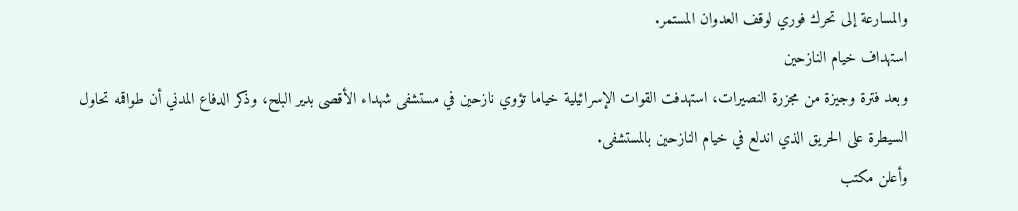والمسارعة إلى تحرك فوري لوقف العدوان المستمر.
استهداف خيام النازحين
وبعد فترة وجيزة من مجزرة النصيرات، استهدفت القوات الإسرائيلية خياما تؤوي نازحين في مستشفى شهداء الأقصى بدير البلح، وذكر الدفاع المدني أن طواقمه تحاول السيطرة على الحريق الذي اندلع في خيام النازحين بالمستشفى.
وأعلن مكتب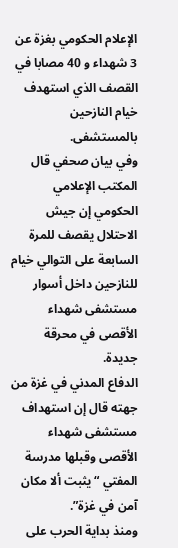الإعلام الحكومي بغزة عن 3 شهداء و 40 مصابا في القصف الذي استهدف خيام النازحين بالمستشفى.
وفي بيان صحفي قال المكتب الإعلامي الحكومي إن جيش الاحتلال يقصف للمرة السابعة على التوالي خيام للنازحين داخل أسوار مستشفى شهداء الأقصى في محرقة جديدة.
الدفاع المدني في غزة من جهته قال إن استهداف مستشفى شهداء الأقصى وقبلها مدرسة المفتي “يثبت ألا مكان آمن في غزة”.
ومنذ بداية الحرب على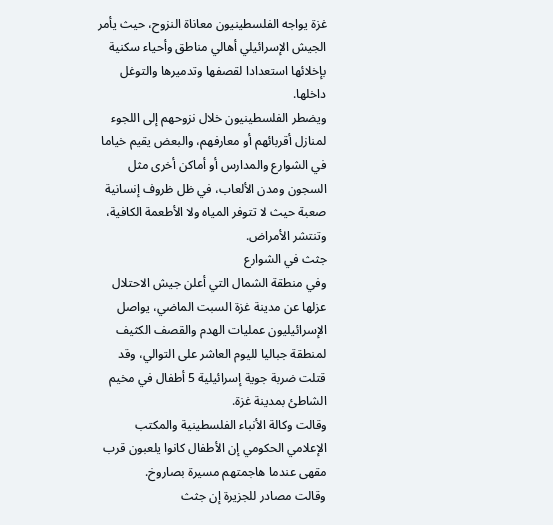غزة يواجه الفلسطينيون معاناة النزوح، حيث يأمر الجيش الإسرائيلي أهالي مناطق وأحياء سكنية بإخلائها استعدادا لقصفها وتدميرها والتوغل داخلها.
ويضطر الفلسطينيون خلال نزوحهم إلى اللجوء لمنازل أقربائهم أو معارفهم، والبعض يقيم خياما في الشوارع والمدارس أو أماكن أخرى مثل السجون ومدن الألعاب، في ظل ظروف إنسانية صعبة حيث لا تتوفر المياه ولا الأطعمة الكافية، وتنتشر الأمراض.
جثث في الشوارع
وفي منطقة الشمال التي أعلن جيش الاحتلال عزلها عن مدينة غزة السبت الماضي، يواصل الإسرائيليون عمليات الهدم والقصف الكثيف لمنطقة جباليا لليوم العاشر على التوالي، وقد قتلت ضربة جوية إسرائيلية 5 أطفال في مخيم الشاطئ بمدينة غزة.
وقالت وكالة الأنباء الفلسطينية والمكتب الإعلامي الحكومي إن الأطفال كانوا يلعبون قرب مقهى عندما هاجمتهم مسيرة بصاروخ.
وقالت مصادر للجزيرة إن جثث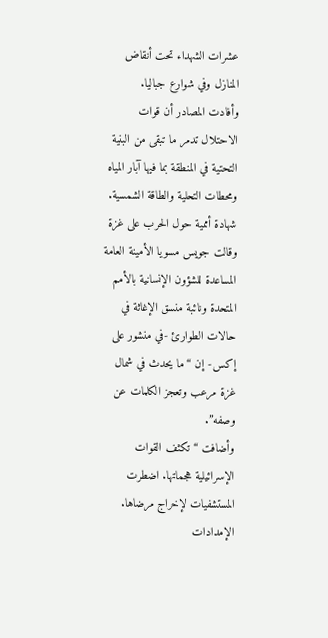عشرات الشهداء تحت أنقاض المنازل وفي شوارع جباليا.
وأفادت المصادر أن قوات الاحتلال تدمر ما تبقى من البنية التحتية في المنطقة بما فيها آبار المياه ومحطات التحلية والطاقة الشمسية.
شهادة أممية حول الحرب على غزة
وقالت جويس مسويا الأمينة العامة المساعدة للشؤون الإنسانية بالأمم المتحدة ونائبة منسق الإغاثة في حالات الطوارئ -في منشور على إكس- إن “ما يحدث في شمال غزة مرعب وتعجز الكلمات عن وصفه”.
وأضافت “تكثف القوات الإسرائيلية هجماتها. اضطرت المستشفيات لإخراج مرضاها. الإمدادات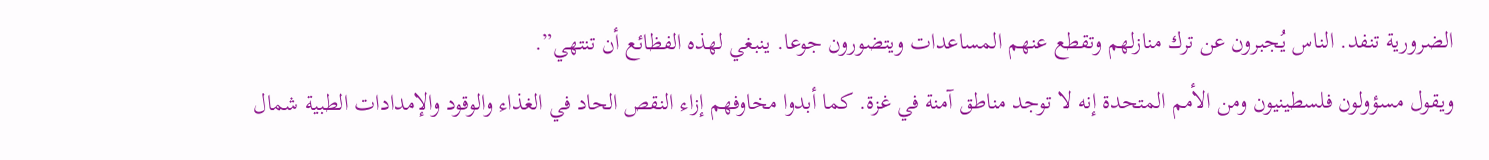الضرورية تنفد. الناس يُجبرون عن ترك منازلهم وتقطع عنهم المساعدات ويتضورون جوعا. ينبغي لهذه الفظائع أن تنتهي”.
ويقول مسؤولون فلسطينيون ومن الأمم المتحدة إنه لا توجد مناطق آمنة في غزة. كما أبدوا مخاوفهم إزاء النقص الحاد في الغذاء والوقود والإمدادات الطبية شمال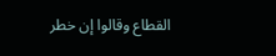القطاع وقالوا إن خطر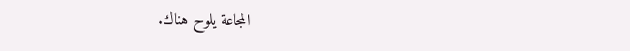المجاعة يلوح هناك.